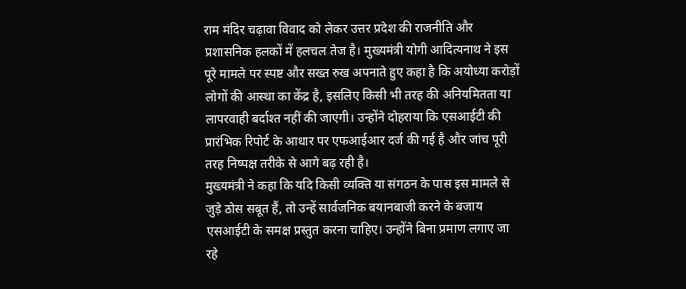राम मंदिर चढ़ावा विवाद को लेकर उत्तर प्रदेश की राजनीति और प्रशासनिक हलकों में हलचल तेज है। मुख्यमंत्री योगी आदित्यनाथ ने इस पूरे मामले पर स्पष्ट और सख्त रुख अपनाते हुए कहा है कि अयोध्या करोड़ों लोगों की आस्था का केंद्र है, इसलिए किसी भी तरह की अनियमितता या लापरवाही बर्दाश्त नहीं की जाएगी। उन्होंने दोहराया कि एसआईटी की प्रारंभिक रिपोर्ट के आधार पर एफआईआर दर्ज की गई है और जांच पूरी तरह निष्पक्ष तरीके से आगे बढ़ रही है।
मुख्यमंत्री ने कहा कि यदि किसी व्यक्ति या संगठन के पास इस मामले से जुड़े ठोस सबूत हैं, तो उन्हें सार्वजनिक बयानबाजी करने के बजाय एसआईटी के समक्ष प्रस्तुत करना चाहिए। उन्होंने बिना प्रमाण लगाए जा रहे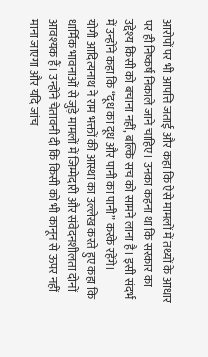आरोपों पर भी आपत्ति जताई और कहा कि ऐसे मामलों में तथ्यों के आधार पर ही निष्कर्ष निकाले जाने चाहिए। उनका कहना था कि सरकार का उद्देश्य किसी को बचाना नहीं, बल्कि सच को सामने लाना है। इसी संदर्भ में उन्होंने कहा कि “दूध का दूध और पानी का पानी” करके रहेंगे।
योगी आदित्यनाथ ने राम भक्तों की आस्था का उल्लेख करते हुए कहा कि धार्मिक भावनाओं से जुड़े मामलों में जिम्मेदारी और संवेदनशीलता दोनों आवश्यक हैं। उन्होंने चेतावनी दी कि किसी को भी कानून से ऊपर नहीं माना जाएगा और यदि जांच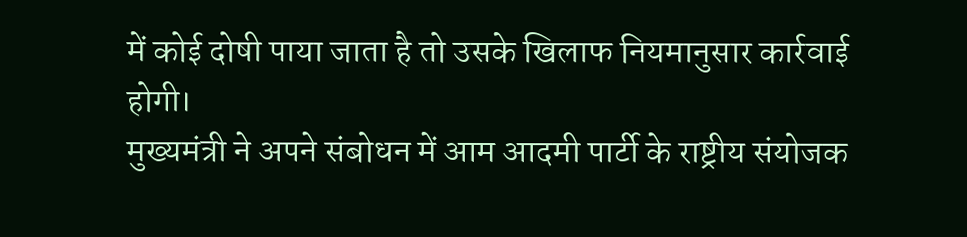में कोई दोषी पाया जाता है तो उसके खिलाफ नियमानुसार कार्रवाई होगी।
मुख्यमंत्री ने अपने संबोधन में आम आदमी पार्टी के राष्ट्रीय संयोजक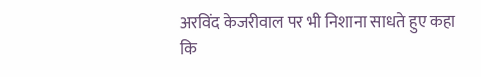अरविंद केजरीवाल पर भी निशाना साधते हुए कहा कि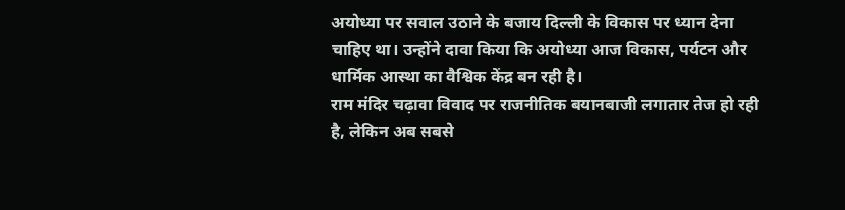अयोध्या पर सवाल उठाने के बजाय दिल्ली के विकास पर ध्यान देना चाहिए था। उन्होंने दावा किया कि अयोध्या आज विकास, पर्यटन और धार्मिक आस्था का वैश्विक केंद्र बन रही है।
राम मंदिर चढ़ावा विवाद पर राजनीतिक बयानबाजी लगातार तेज हो रही है, लेकिन अब सबसे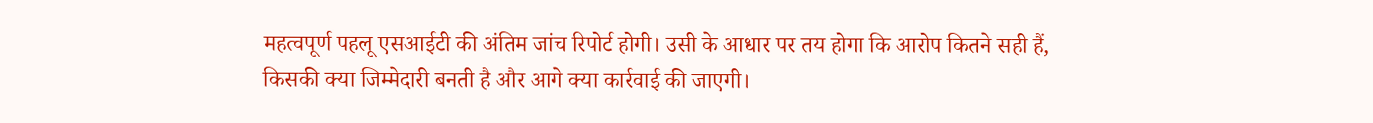महत्वपूर्ण पहलू एसआईटी की अंतिम जांच रिपोर्ट होगी। उसी के आधार पर तय होगा कि आरोप कितने सही हैं, किसकी क्या जिम्मेदारी बनती है और आगे क्या कार्रवाई की जाएगी।